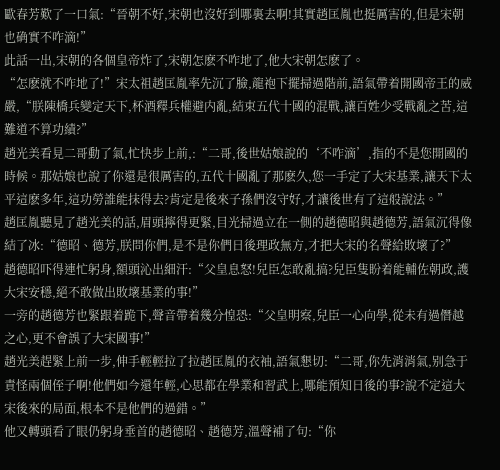歐春芳歎了一口氣:“晉朝不好,宋朝也沒好到哪裏去啊!其實趙匡胤也挺厲害的,但是宋朝也确實不咋滴!”
此話一出,宋朝的各個皇帝炸了,宋朝怎麽不咋地了,他大宋朝怎麽了。
“怎麽就不咋地了!”宋太祖趙匡胤率先沉了臉,龍袍下擺掃過階前,語氣帶着開國帝王的威嚴,“朕陳橋兵變定天下,杯酒釋兵權避内亂,結束五代十國的混戰,讓百姓少受戰亂之苦,這難道不算功績?”
趙光美看見二哥動了氣,忙快步上前,:“二哥,後世姑娘說的‘不咋滴’,指的不是您開國的時候。那姑娘也說了你還是很厲害的,五代十國亂了那麽久,您一手定了大宋基業,讓天下太平這麽多年,這功勞誰能抹得去?肯定是後來子孫們沒守好,才讓後世有了這般說法。”
趙匡胤聽見了趙光美的話,眉頭擰得更緊,目光掃過立在一側的趙德昭與趙德芳,語氣沉得像結了冰:“德昭、德芳,朕問你們,是不是你們日後理政無方,才把大宋的名聲給敗壞了?”
趙德昭吓得連忙躬身,額頭沁出細汗:“父皇息怒!兒臣怎敢亂搞?兒臣隻盼着能輔佐朝政,護大宋安穩,絕不敢做出敗壞基業的事!”
一旁的趙德芳也緊跟着跪下,聲音帶着幾分惶恐:“父皇明察,兒臣一心向學,從未有過僭越之心,更不會誤了大宋國事!”
趙光美趕緊上前一步,伸手輕輕拉了拉趙匡胤的衣袖,語氣懇切:“二哥,你先消消氣,别急于責怪兩個侄子啊!他們如今還年輕,心思都在學業和習武上,哪能預知日後的事?說不定這大宋後來的局面,根本不是他們的過錯。”
他又轉頭看了眼仍躬身垂首的趙德昭、趙德芳,溫聲補了句:“你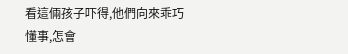看這倆孩子吓得,他們向來乖巧懂事,怎會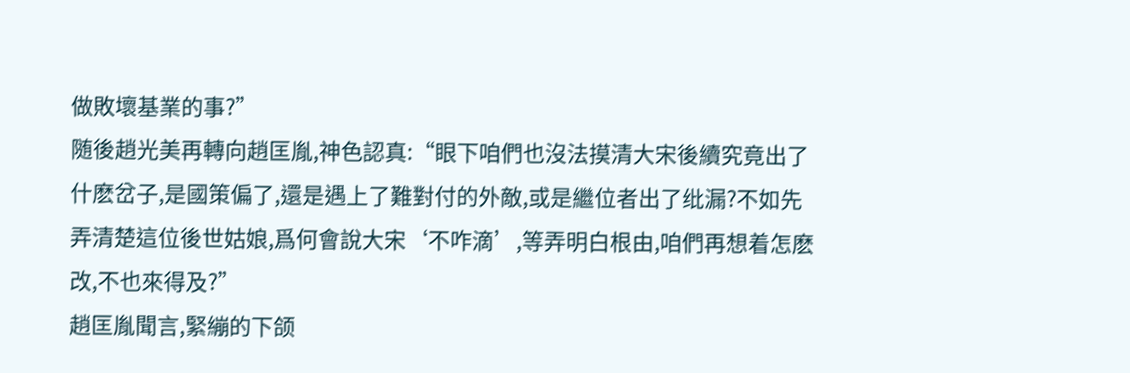做敗壞基業的事?”
随後趙光美再轉向趙匡胤,神色認真:“眼下咱們也沒法摸清大宋後續究竟出了什麽岔子,是國策偏了,還是遇上了難對付的外敵,或是繼位者出了纰漏?不如先弄清楚這位後世姑娘,爲何會說大宋‘不咋滴’,等弄明白根由,咱們再想着怎麽改,不也來得及?”
趙匡胤聞言,緊繃的下颌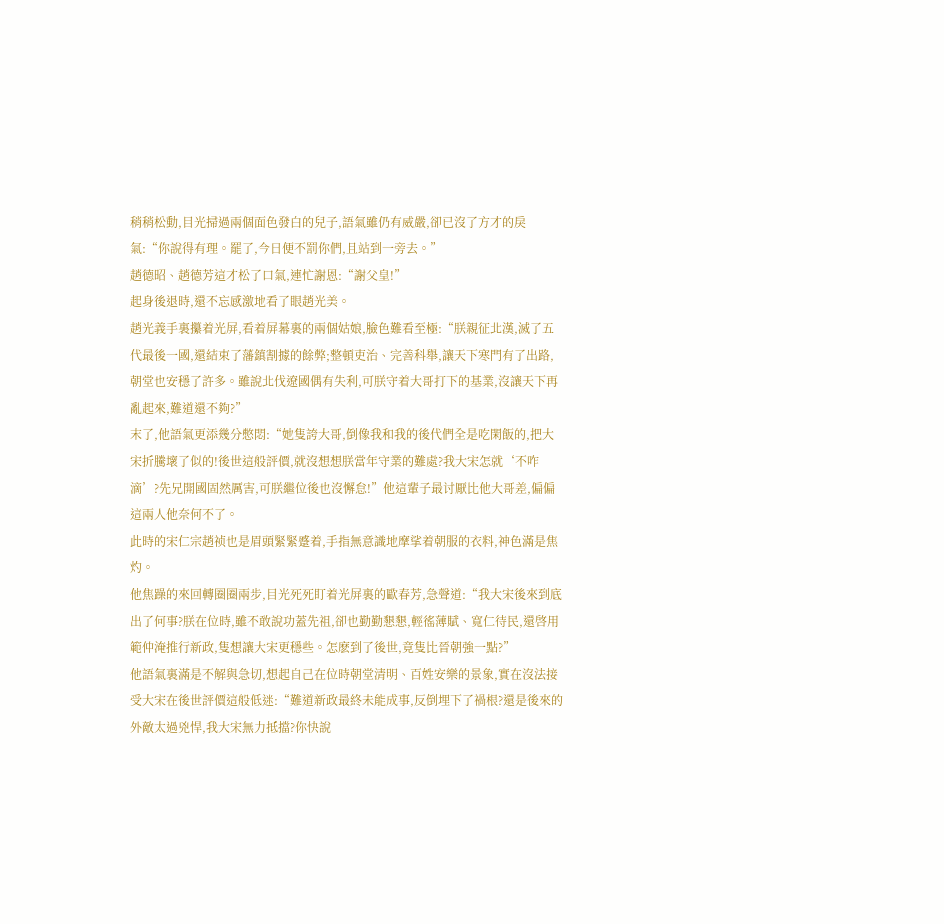稍稍松動,目光掃過兩個面色發白的兒子,語氣雖仍有威嚴,卻已沒了方才的戾氣:“你說得有理。罷了,今日便不罰你們,且站到一旁去。”
趙德昭、趙德芳這才松了口氣,連忙謝恩:“謝父皇!”
起身後退時,還不忘感激地看了眼趙光美。
趙光義手裏攥着光屏,看着屏幕裏的兩個姑娘,臉色難看至極:“朕親征北漢,滅了五代最後一國,還結束了藩鎮割據的餘弊;整頓吏治、完善科舉,讓天下寒門有了出路,朝堂也安穩了許多。雖說北伐遼國偶有失利,可朕守着大哥打下的基業,沒讓天下再亂起來,難道還不夠?”
末了,他語氣更添幾分憋悶:“她隻誇大哥,倒像我和我的後代們全是吃閑飯的,把大宋折騰壞了似的!後世這般評價,就沒想想朕當年守業的難處?我大宋怎就‘不咋滴’?先兄開國固然厲害,可朕繼位後也沒懈怠!”他這輩子最讨厭比他大哥差,偏偏這兩人他奈何不了。
此時的宋仁宗趙祯也是眉頭緊緊蹙着,手指無意識地摩挲着朝服的衣料,神色滿是焦灼。
他焦躁的來回轉圈圈兩步,目光死死盯着光屏裏的歐春芳,急聲道:“我大宋後來到底出了何事?朕在位時,雖不敢說功蓋先祖,卻也勤勤懇懇,輕徭薄賦、寬仁待民,還啓用範仲淹推行新政,隻想讓大宋更穩些。怎麽到了後世,竟隻比晉朝強一點?”
他語氣裏滿是不解與急切,想起自己在位時朝堂清明、百姓安樂的景象,實在沒法接受大宋在後世評價這般低迷:“難道新政最終未能成事,反倒埋下了禍根?還是後來的外敵太過兇悍,我大宋無力抵擋?你快說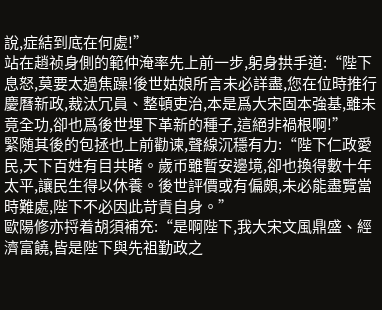說,症結到底在何處!”
站在趙祯身側的範仲淹率先上前一步,躬身拱手道:“陛下息怒,莫要太過焦躁!後世姑娘所言未必詳盡,您在位時推行慶曆新政,裁汰冗員、整頓吏治,本是爲大宋固本強基,雖未竟全功,卻也爲後世埋下革新的種子,這絕非禍根啊!”
緊随其後的包拯也上前勸谏,聲線沉穩有力:“陛下仁政愛民,天下百姓有目共睹。歲币雖暫安邊境,卻也換得數十年太平,讓民生得以休養。後世評價或有偏頗,未必能盡覽當時難處,陛下不必因此苛責自身。”
歐陽修亦捋着胡須補充:“是啊陛下,我大宋文風鼎盛、經濟富饒,皆是陛下與先祖勤政之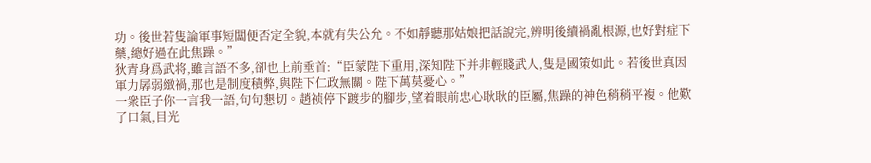功。後世若隻論軍事短闆便否定全貌,本就有失公允。不如靜聽那姑娘把話說完,辨明後續禍亂根源,也好對症下藥,總好過在此焦躁。”
狄青身爲武将,雖言語不多,卻也上前垂首:“臣蒙陛下重用,深知陛下并非輕賤武人,隻是國策如此。若後世真因軍力孱弱緻禍,那也是制度積弊,與陛下仁政無關。陛下萬莫憂心。”
一衆臣子你一言我一語,句句懇切。趙祯停下踱步的腳步,望着眼前忠心耿耿的臣屬,焦躁的神色稍稍平複。他歎了口氣,目光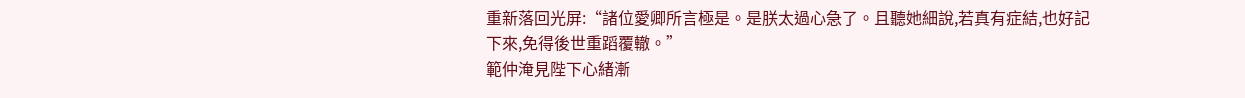重新落回光屏:“諸位愛卿所言極是。是朕太過心急了。且聽她細說,若真有症結,也好記下來,免得後世重蹈覆轍。”
範仲淹見陛下心緒漸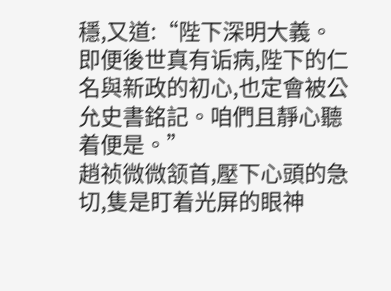穩,又道:“陛下深明大義。即便後世真有诟病,陛下的仁名與新政的初心,也定會被公允史書銘記。咱們且靜心聽着便是。”
趙祯微微颔首,壓下心頭的急切,隻是盯着光屏的眼神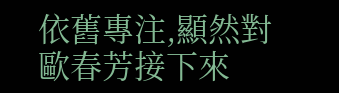依舊專注,顯然對歐春芳接下來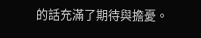的話充滿了期待與擔憂。